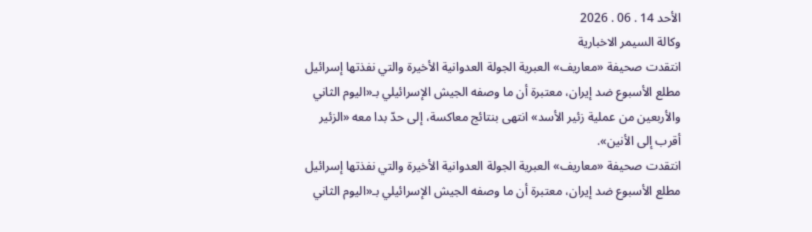الأحد 14 . 06 . 2026
وكالة السيمر الاخبارية
انتقدت صحيفة «معاريف» العبرية الجولة العدوانية الأخيرة والتي نفذتها إسرائيل مطلع الأسبوع ضد إيران، معتبرة أن ما وصفه الجيش الإسرائيلي بـ«اليوم الثاني والأربعين من عملية زئير الأسد» انتهى بنتائج معاكسة، إلى حدّ بدا معه «الزئير أقرب إلى الأنين».
انتقدت صحيفة «معاريف» العبرية الجولة العدوانية الأخيرة والتي نفذتها إسرائيل مطلع الأسبوع ضد إيران، معتبرة أن ما وصفه الجيش الإسرائيلي بـ«اليوم الثاني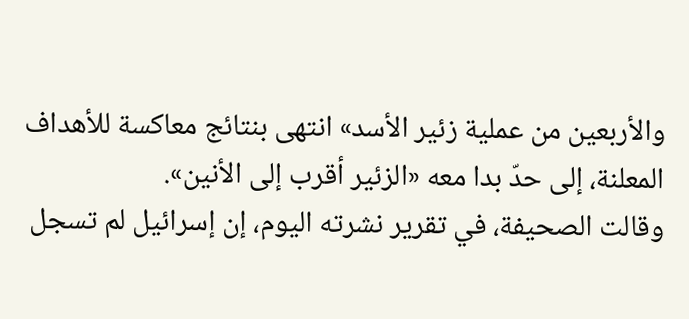والأربعين من عملية زئير الأسد» انتهى بنتائج معاكسة للأهداف المعلنة، إلى حدّ بدا معه «الزئير أقرب إلى الأنين».
وقالت الصحيفة، في تقرير نشرته اليوم، إن إسرائيل لم تسجل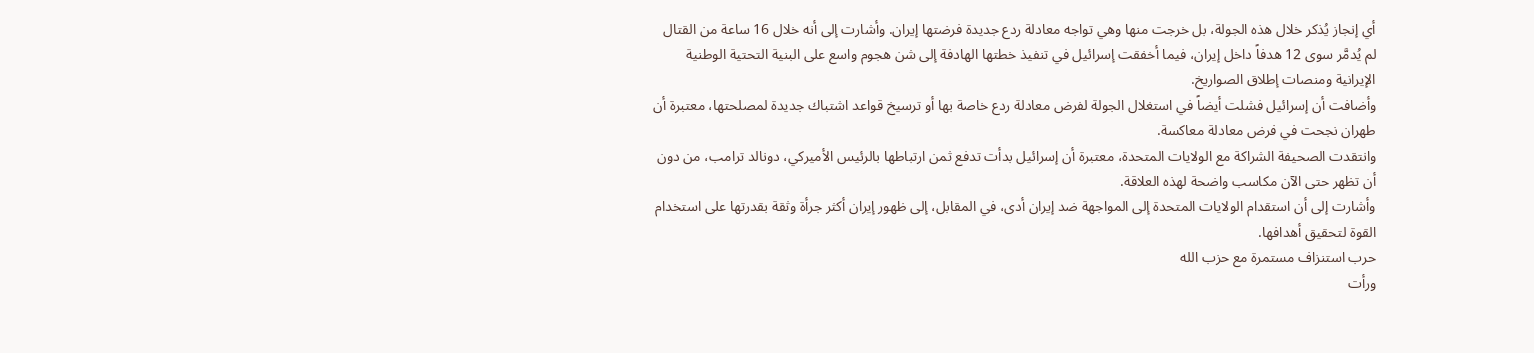أي إنجاز يُذكر خلال هذه الجولة، بل خرجت منها وهي تواجه معادلة ردع جديدة فرضتها إيران. وأشارت إلى أنه خلال 16 ساعة من القتال لم يُدمَّر سوى 12 هدفاً داخل إيران، فيما أخفقت إسرائيل في تنفيذ خطتها الهادفة إلى شن هجوم واسع على البنية التحتية الوطنية الإيرانية ومنصات إطلاق الصواريخ.
وأضافت أن إسرائيل فشلت أيضاً في استغلال الجولة لفرض معادلة ردع خاصة بها أو ترسيخ قواعد اشتباك جديدة لمصلحتها، معتبرة أن طهران نجحت في فرض معادلة معاكسة.
وانتقدت الصحيفة الشراكة مع الولايات المتحدة، معتبرة أن إسرائيل بدأت تدفع ثمن ارتباطها بالرئيس الأميركي، دونالد ترامب، من دون أن تظهر حتى الآن مكاسب واضحة لهذه العلاقة.
وأشارت إلى أن استقدام الولايات المتحدة إلى المواجهة ضد إيران أدى، في المقابل، إلى ظهور إيران أكثر جرأة وثقة بقدرتها على استخدام القوة لتحقيق أهدافها.
حرب استنزاف مستمرة مع حزب الله
ورأت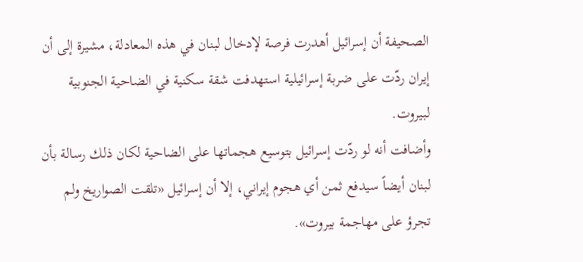الصحيفة أن إسرائيل أهدرت فرصة لإدخال لبنان في هذه المعادلة، مشيرة إلى أن إيران ردّت على ضربة إسرائيلية استهدفت شقة سكنية في الضاحية الجنوبية لبيروت.
وأضافت أنه لو ردّت إسرائيل بتوسيع هجماتها على الضاحية لكان ذلك رسالة بأن لبنان أيضاً سيدفع ثمن أي هجوم إيراني، إلا أن إسرائيل «تلقت الصواريخ ولم تجرؤ على مهاجمة بيروت».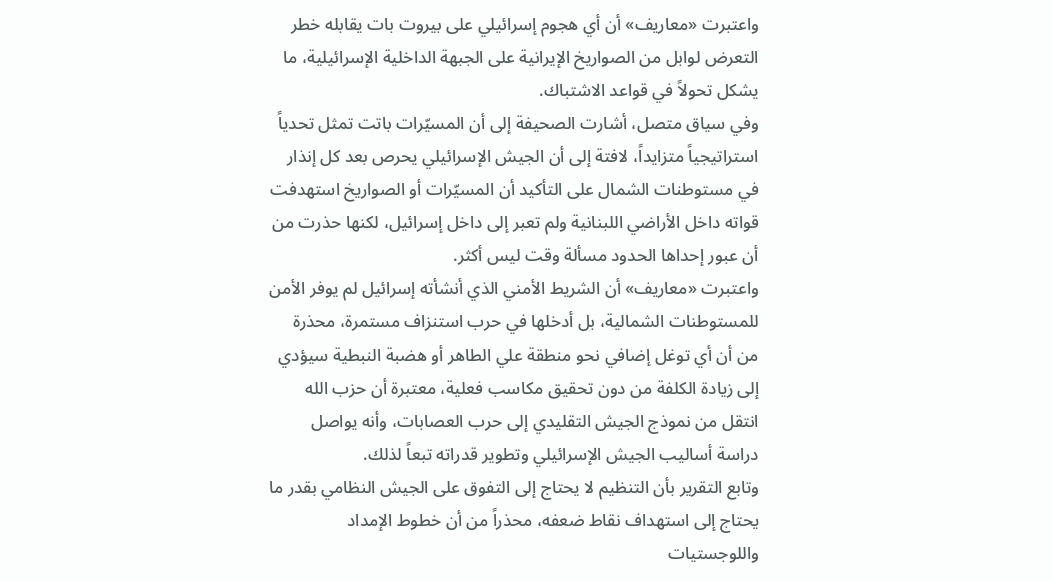واعتبرت «معاريف» أن أي هجوم إسرائيلي على بيروت بات يقابله خطر التعرض لوابل من الصواريخ الإيرانية على الجبهة الداخلية الإسرائيلية، ما يشكل تحولاً في قواعد الاشتباك.
وفي سياق متصل، أشارت الصحيفة إلى أن المسيّرات باتت تمثل تحدياً استراتيجياً متزايداً، لافتة إلى أن الجيش الإسرائيلي يحرص بعد كل إنذار في مستوطنات الشمال على التأكيد أن المسيّرات أو الصواريخ استهدفت قواته داخل الأراضي اللبنانية ولم تعبر إلى داخل إسرائيل، لكنها حذرت من أن عبور إحداها الحدود مسألة وقت ليس أكثر.
واعتبرت «معاريف» أن الشريط الأمني الذي أنشأته إسرائيل لم يوفر الأمن للمستوطنات الشمالية، بل أدخلها في حرب استنزاف مستمرة، محذرة من أن أي توغل إضافي نحو منطقة علي الطاهر أو هضبة النبطية سيؤدي إلى زيادة الكلفة من دون تحقيق مكاسب فعلية، معتبرة أن حزب الله انتقل من نموذج الجيش التقليدي إلى حرب العصابات، وأنه يواصل دراسة أساليب الجيش الإسرائيلي وتطوير قدراته تبعاً لذلك.
وتابع التقرير بأن التنظيم لا يحتاج إلى التفوق على الجيش النظامي بقدر ما يحتاج إلى استهداف نقاط ضعفه، محذراً من أن خطوط الإمداد واللوجستيات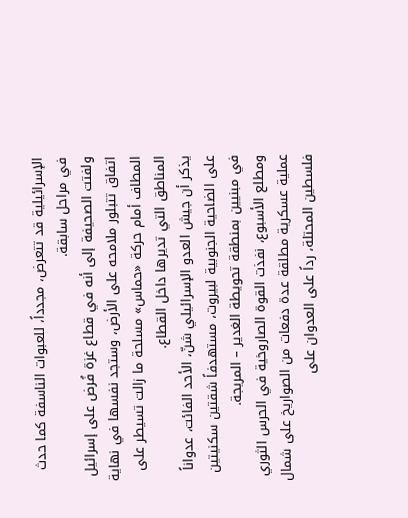الإسرائيلية قد تتعرض، مجدداً، للعبوات الناسفة كما حدث في مراحل سابقة.
ولفتت الصحيفة إلى أنه في قطاع غزة فُرض على إسرائيل اتفاق تتبلور ملامحه على الأرض، وستجد نفسها في نهاية المطاف أمام حركة «حماس» مسلحة ما زالت تسيطر على المناطق التي تديرها داخل القطاع.
يذكر أن جيش العدو الإسرائيلي شنّ، الأحد الفائت، عدواناً على الضاحية الجنوبية لبيروت، مستهدفاً شقتين سكنيتين في مبنيين بمنطقة تحويطة الغدير – المريجة.
ومطلع الأسبوع، نفذت القوة الصاروخية في الحرس الثوري عملية عسكرية مطلقة عدة دفعات من الصواريخ على شمال فلسطين المحتلة، رداً على العدوان على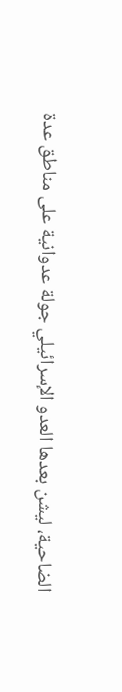الضاحية، ليشن بعدها العدو الإسرائيلي جولة عدوانية على مناطق عدة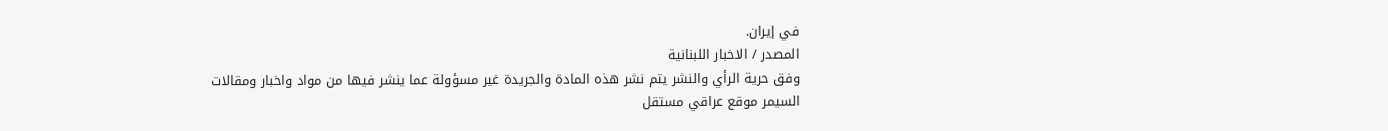في إيران.
المصدر / الاخبار اللبنانية
وفق حرية الرأي والنشر يتم نشر هذه المادة والجريدة غير مسؤولة عما ينشر فيها من مواد واخبار ومقالات
السيمر موقع عراقي مستقل